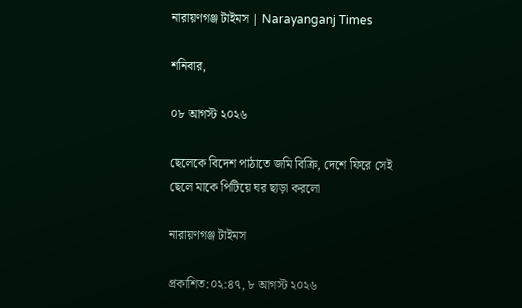নারায়ণগঞ্জ টাইমস | Narayanganj Times

শনিবার,

০৮ আগস্ট ২০২৬

ছেলেকে বিদেশ পাঠাতে জমি বিক্রি, দেশে ফিরে সেই ছেলে মাকে পিটিয়ে ঘর ছাড়া করলো

নারায়ণগঞ্জ টাইমস

প্রকাশিত:০২:৪৭, ৮ আগস্ট ২০২৬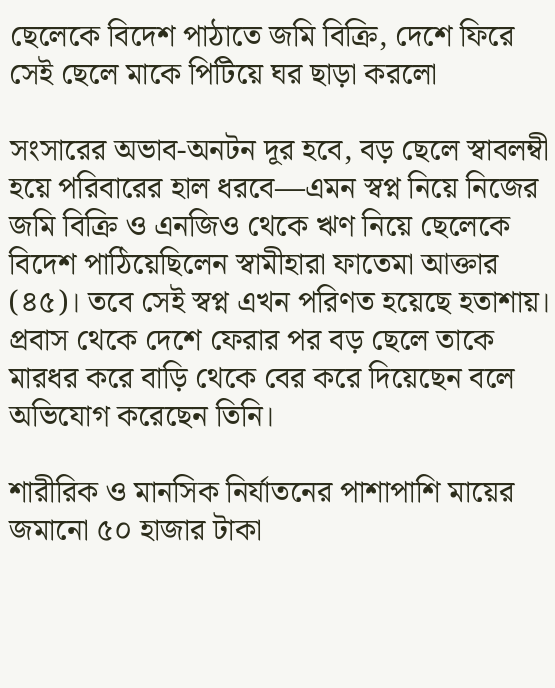ছেলেকে বিদেশ পাঠাতে জমি বিক্রি, দেশে ফিরে সেই ছেলে মাকে পিটিয়ে ঘর ছাড়া করলো

সংসারের অভাব-অনটন দূর হবে, বড় ছেলে স্বাবলম্বী হয়ে পরিবারের হাল ধরবে—এমন স্বপ্ন নিয়ে নিজের জমি বিক্রি ও এনজিও থেকে ঋণ নিয়ে ছেলেকে বিদেশ পাঠিয়েছিলেন স্বামীহারা ফাতেমা আক্তার (৪৫)। তবে সেই স্বপ্ন এখন পরিণত হয়েছে হতাশায়। প্রবাস থেকে দেশে ফেরার পর বড় ছেলে তাকে মারধর করে বাড়ি থেকে বের করে দিয়েছেন বলে অভিযোগ করেছেন তিনি।

শারীরিক ও মানসিক নির্যাতনের পাশাপাশি মায়ের জমানো ৫০ হাজার টাকা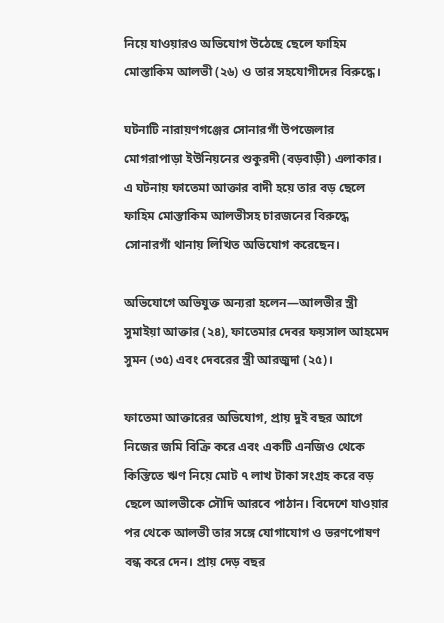নিয়ে যাওয়ারও অভিযোগ উঠেছে ছেলে ফাহিম মোস্তাকিম আলভী (২৬) ও তার সহযোগীদের বিরুদ্ধে।

ঘটনাটি নারায়ণগঞ্জের সোনারগাঁ উপজেলার মোগরাপাড়া ইউনিয়নের শুকুরদী (বড়বাড়ী) এলাকার। এ ঘটনায় ফাতেমা আক্তার বাদী হয়ে তার বড় ছেলে ফাহিম মোস্তাকিম আলভীসহ চারজনের বিরুদ্ধে সোনারগাঁ থানায় লিখিত অভিযোগ করেছেন।

অভিযোগে অভিযুক্ত অন্যরা হলেন—আলভীর স্ত্রী সুমাইয়া আক্তার (২৪), ফাতেমার দেবর ফয়সাল আহমেদ সুমন (৩৫) এবং দেবরের স্ত্রী আরজুদা (২৫)।

ফাতেমা আক্তারের অভিযোগ, প্রায় দুই বছর আগে নিজের জমি বিক্রি করে এবং একটি এনজিও থেকে কিস্তিতে ঋণ নিয়ে মোট ৭ লাখ টাকা সংগ্রহ করে বড় ছেলে আলভীকে সৌদি আরবে পাঠান। বিদেশে যাওয়ার পর থেকে আলভী তার সঙ্গে যোগাযোগ ও ভরণপোষণ বন্ধ করে দেন। প্রায় দেড় বছর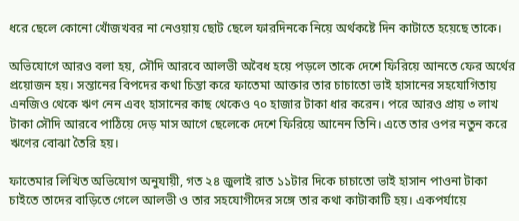ধরে ছেলে কোনো খোঁজখবর না নেওয়ায় ছোট ছেলে ফারদিনকে নিয়ে অর্থকষ্টে দিন কাটাতে হয়েছে তাকে।

অভিযোগে আরও বলা হয়, সৌদি আরবে আলভী অবৈধ হয়ে পড়লে তাকে দেশে ফিরিয়ে আনতে ফের অর্থের প্রয়োজন হয়। সন্তানের বিপদের কথা চিন্তা করে ফাতেমা আক্তার তার চাচাতো ভাই হাসানের সহযোগিতায় এনজিও থেকে ঋণ নেন এবং হাসানের কাছ থেকেও ৭০ হাজার টাকা ধার করেন। পরে আরও প্রায় ৩ লাখ টাকা সৌদি আরবে পাঠিয়ে দেড় মাস আগে ছেলেকে দেশে ফিরিয়ে আনেন তিনি। এতে তার ওপর নতুন করে ঋণের বোঝা তৈরি হয়।

ফাতেমার লিখিত অভিযোগ অনুযায়ী, গত ২৪ জুলাই রাত ১১টার দিকে চাচাতো ভাই হাসান পাওনা টাকা চাইতে তাদের বাড়িতে গেলে আলভী ও তার সহযোগীদের সঙ্গে তার কথা কাটাকাটি হয়। একপর্যায়ে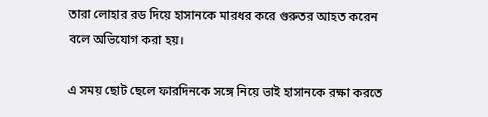তারা লোহার রড দিয়ে হাসানকে মারধর করে গুরুতর আহত করেন বলে অভিযোগ করা হয়।

এ সময় ছোট ছেলে ফারদিনকে সঙ্গে নিয়ে ভাই হাসানকে রক্ষা করতে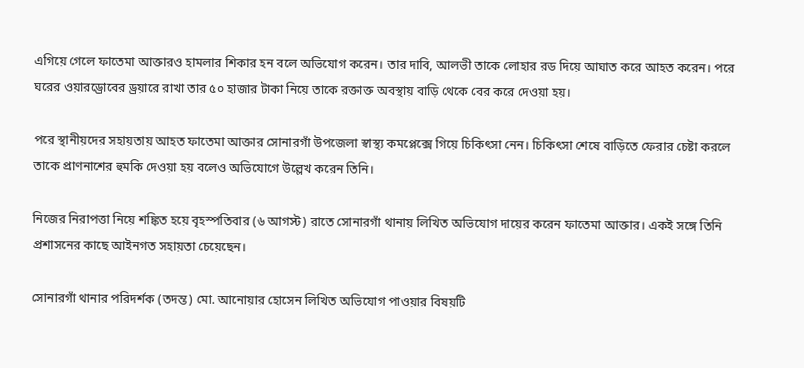এগিয়ে গেলে ফাতেমা আক্তারও হামলার শিকার হন বলে অভিযোগ করেন। তার দাবি, আলভী তাকে লোহার রড দিয়ে আঘাত করে আহত করেন। পরে ঘরের ওয়ারড্রোবের ড্রয়ারে রাখা তার ৫০ হাজার টাকা নিয়ে তাকে রক্তাক্ত অবস্থায় বাড়ি থেকে বের করে দেওয়া হয়।

পরে স্থানীয়দের সহায়তায় আহত ফাতেমা আক্তার সোনারগাঁ উপজেলা স্বাস্থ্য কমপ্লেক্সে গিয়ে চিকিৎসা নেন। চিকিৎসা শেষে বাড়িতে ফেরার চেষ্টা করলে তাকে প্রাণনাশের হুমকি দেওয়া হয় বলেও অভিযোগে উল্লেখ করেন তিনি।

নিজের নিরাপত্তা নিয়ে শঙ্কিত হয়ে বৃহস্পতিবার (৬ আগস্ট) রাতে সোনারগাঁ থানায় লিখিত অভিযোগ দায়ের করেন ফাতেমা আক্তার। একই সঙ্গে তিনি প্রশাসনের কাছে আইনগত সহায়তা চেয়েছেন।

সোনারগাঁ থানার পরিদর্শক (তদন্ত) মো. আনোয়ার হোসেন লিখিত অভিযোগ পাওয়ার বিষয়টি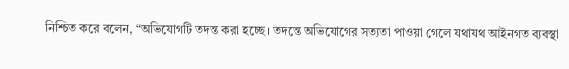নিশ্চিত করে বলেন, “অভিযোগটি তদন্ত করা হচ্ছে। তদন্তে অভিযোগের সত্যতা পাওয়া গেলে যথাযথ আইনগত ব্যবস্থা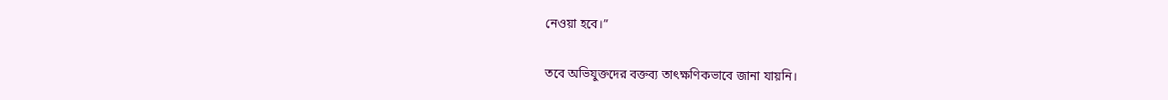নেওয়া হবে।”

তবে অভিযুক্তদের বক্তব্য তাৎক্ষণিকভাবে জানা যায়নি।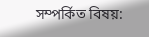সম্পর্কিত বিষয়: